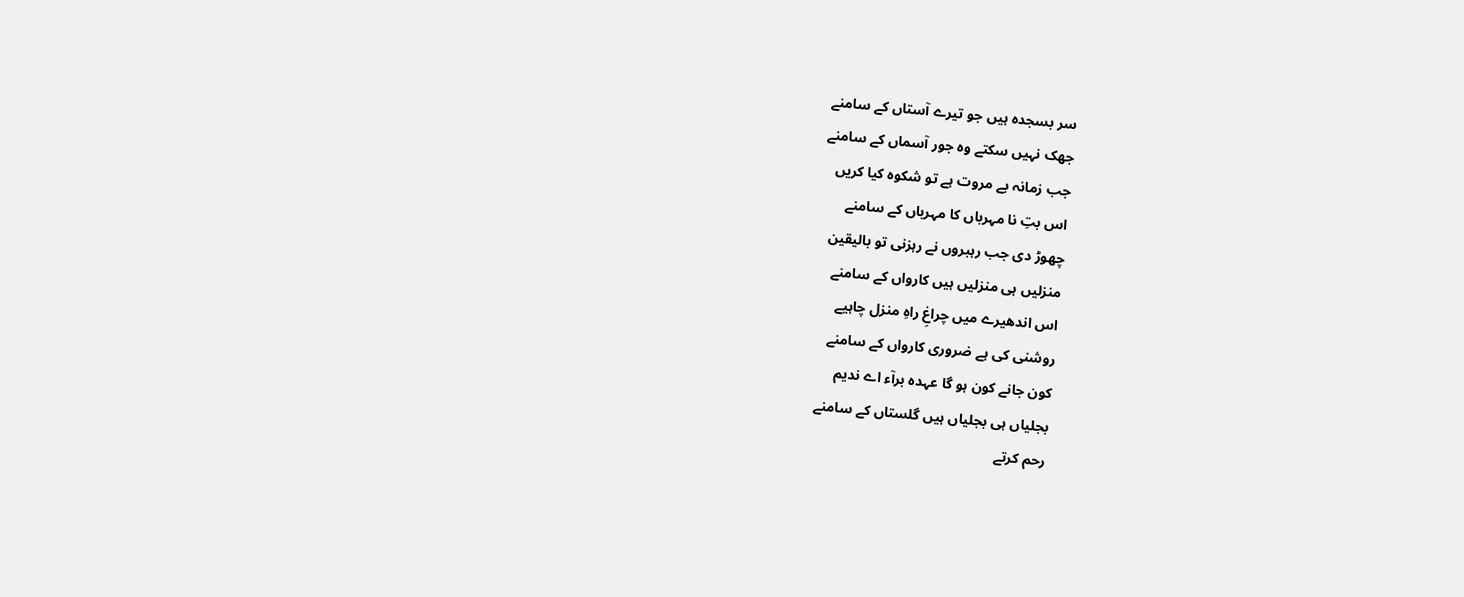سر بسجدہ ہیں جو تیرے آستاں کے سامنے
جھک نہیں سکتے وہ جور آسماں کے سامنے
جب زمانہ بے مروت ہے تو شکوہ کیا کریں
اس بتِ نا مہرباں کا مہرباں کے سامنے
چھوڑ دی جب رہبروں نے رہزنی تو بالیقین
منزلیں ہی منزلیں ہیں کارواں کے سامنے
اس اندھیرے میں چراغِ راہِ منزل چاہیے
روشنی کی ہے ضروری کارواں کے سامنے
کون جانے کون ہو گا عہدہ برآء اے ندیم
بجلیاں ہی بجلیاں ہیں گلستاں کے سامنے
رحم کرتے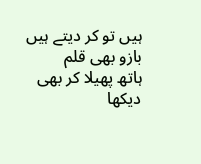ہیں تو کر دیتے ہیں بازو بھی قلم
ہاتھ پھیلا کر بھی دیکھا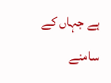ہے جہاں کے سامنے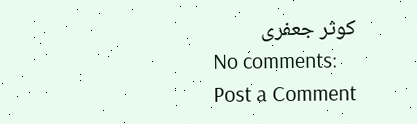کوثر جعفری
No comments:
Post a Comment